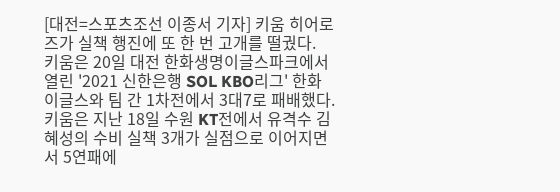[대전=스포츠조선 이종서 기자] 키움 히어로즈가 실책 행진에 또 한 번 고개를 떨궜다.
키움은 20일 대전 한화생명이글스파크에서 열린 '2021 신한은행 SOL KBO리그' 한화 이글스와 팀 간 1차전에서 3대7로 패배했다.
키움은 지난 18일 수원 KT전에서 유격수 김혜성의 수비 실책 3개가 실점으로 이어지면서 5연패에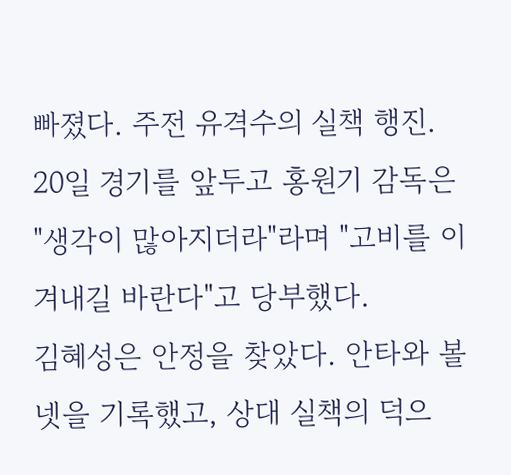빠졌다. 주전 유격수의 실책 행진. 20일 경기를 앞두고 홍원기 감독은 "생각이 많아지더라"라며 "고비를 이겨내길 바란다"고 당부했다.
김혜성은 안정을 찾았다. 안타와 볼넷을 기록했고, 상대 실책의 덕으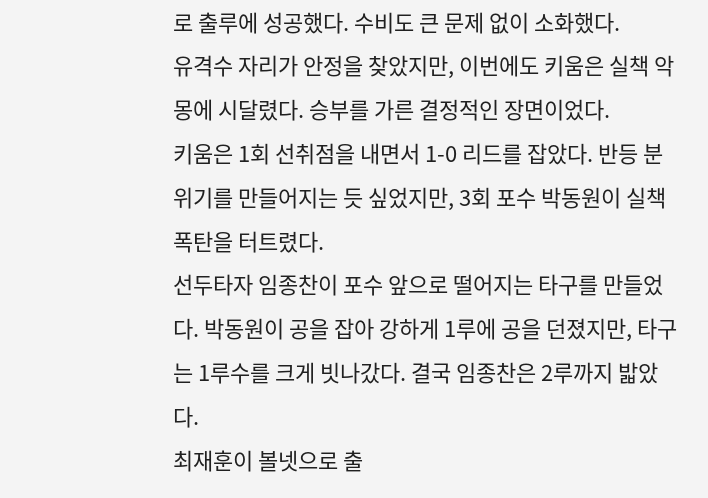로 출루에 성공했다. 수비도 큰 문제 없이 소화했다.
유격수 자리가 안정을 찾았지만, 이번에도 키움은 실책 악몽에 시달렸다. 승부를 가른 결정적인 장면이었다.
키움은 1회 선취점을 내면서 1-0 리드를 잡았다. 반등 분위기를 만들어지는 듯 싶었지만, 3회 포수 박동원이 실책 폭탄을 터트렸다.
선두타자 임종찬이 포수 앞으로 떨어지는 타구를 만들었다. 박동원이 공을 잡아 강하게 1루에 공을 던졌지만, 타구는 1루수를 크게 빗나갔다. 결국 임종찬은 2루까지 밟았다.
최재훈이 볼넷으로 출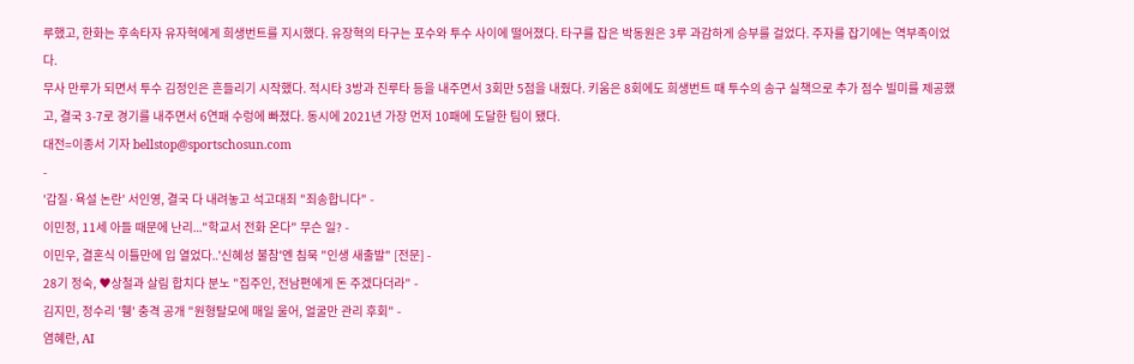루했고, 한화는 후속타자 유자혁에게 희생번트를 지시했다. 유장혁의 타구는 포수와 투수 사이에 떨어졌다. 타구를 잡은 박동원은 3루 과감하게 승부를 걸었다. 주자를 잡기에는 역부족이었다.
무사 만루가 되면서 투수 김정인은 흔들리기 시작했다. 적시타 3방과 진루타 등을 내주면서 3회만 5점을 내줬다. 키움은 8회에도 희생번트 때 투수의 송구 실책으로 추가 점수 빌미를 제공했고, 결국 3-7로 경기를 내주면서 6연패 수렁에 빠졌다. 동시에 2021년 가장 먼저 10패에 도달한 팀이 됐다.
대전=이종서 기자 bellstop@sportschosun.com
-
'갑질·욕설 논란' 서인영, 결국 다 내려놓고 석고대죄 "죄송합니다" -
이민정, 11세 아들 때문에 난리..."학교서 전화 온다" 무슨 일? -
이민우, 결혼식 이틀만에 입 열었다..'신혜성 불참'엔 침묵 "인생 새출발" [전문] -
28기 정숙, ♥상철과 살림 합치다 분노 "집주인, 전남편에게 돈 주겠다더라" -
김지민, 정수리 '휑' 충격 공개 "원형탈모에 매일 울어, 얼굴만 관리 후회" -
염혜란, AI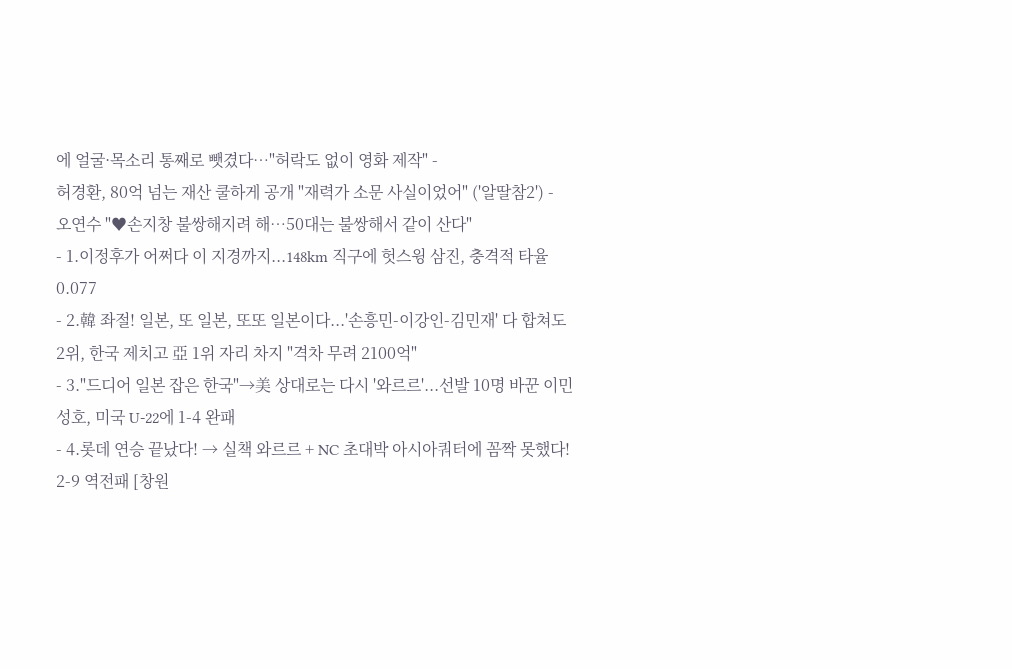에 얼굴·목소리 통째로 뺏겼다…"허락도 없이 영화 제작" -
허경환, 80억 넘는 재산 쿨하게 공개 "재력가 소문 사실이었어" ('알딸참2') -
오연수 "♥손지창 불쌍해지려 해…50대는 불쌍해서 같이 산다"
- 1.이정후가 어쩌다 이 지경까지...148km 직구에 헛스윙 삼진, 충격적 타율 0.077
- 2.韓 좌절! 일본, 또 일본, 또또 일본이다...'손흥민-이강인-김민재' 다 합쳐도 2위, 한국 제치고 亞 1위 자리 차지 "격차 무려 2100억"
- 3."드디어 일본 잡은 한국"→美 상대로는 다시 '와르르'...선발 10명 바꾼 이민성호, 미국 U-22에 1-4 완패
- 4.롯데 연승 끝났다! → 실책 와르르 + NC 초대박 아시아쿼터에 꼼짝 못했다! 2-9 역전패 [창원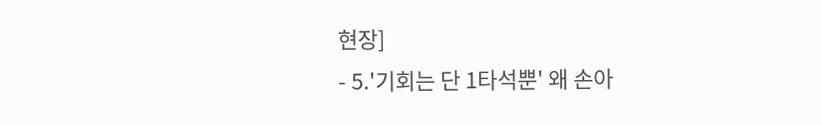현장]
- 5.'기회는 단 1타석뿐' 왜 손아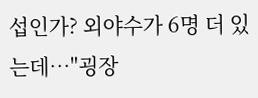섭인가? 외야수가 6명 더 있는데…"굉장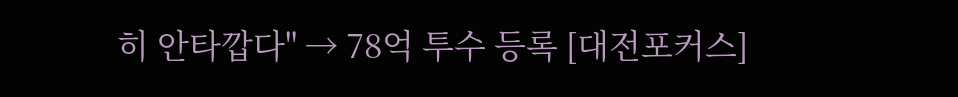히 안타깝다" → 78억 투수 등록 [대전포커스]